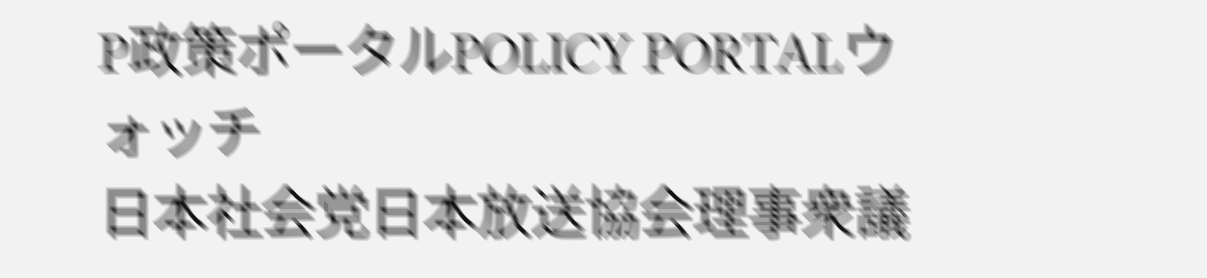P政策ポータルPOLICY PORTALウォッチ
日本社会党日本放送協会理事衆議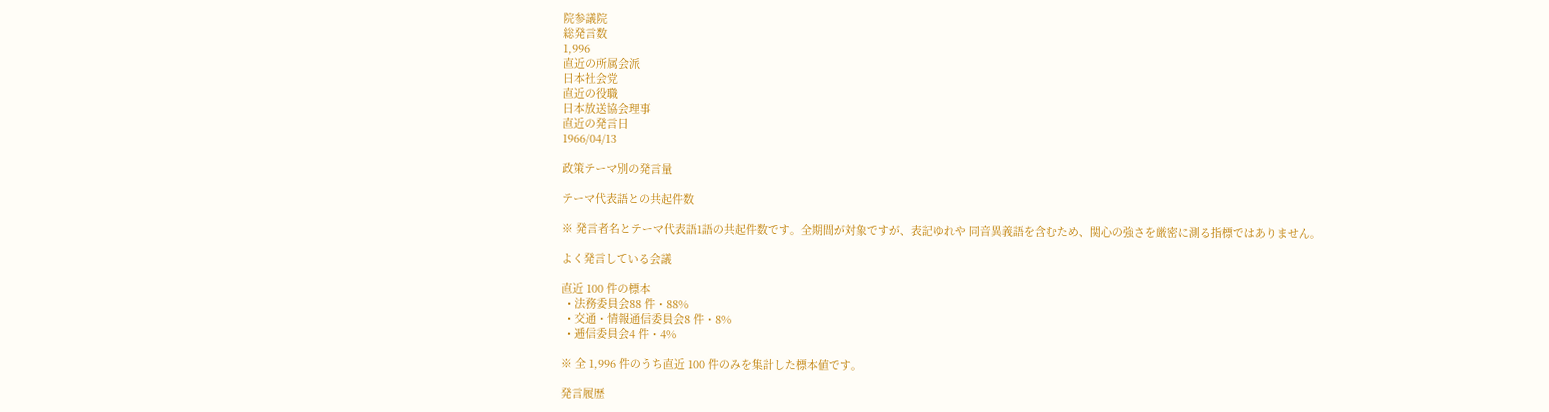院参議院
総発言数
1,996
直近の所属会派
日本社会党
直近の役職
日本放送協会理事
直近の発言日
1966/04/13

政策テーマ別の発言量

テーマ代表語との共起件数

※ 発言者名とテーマ代表語1語の共起件数です。全期間が対象ですが、表記ゆれや 同音異義語を含むため、関心の強さを厳密に測る指標ではありません。

よく発言している会議

直近 100 件の標本
  • 法務委員会88 件・88%
  • 交通・情報通信委員会8 件・8%
  • 逓信委員会4 件・4%

※ 全 1,996 件のうち直近 100 件のみを集計した標本値です。

発言履歴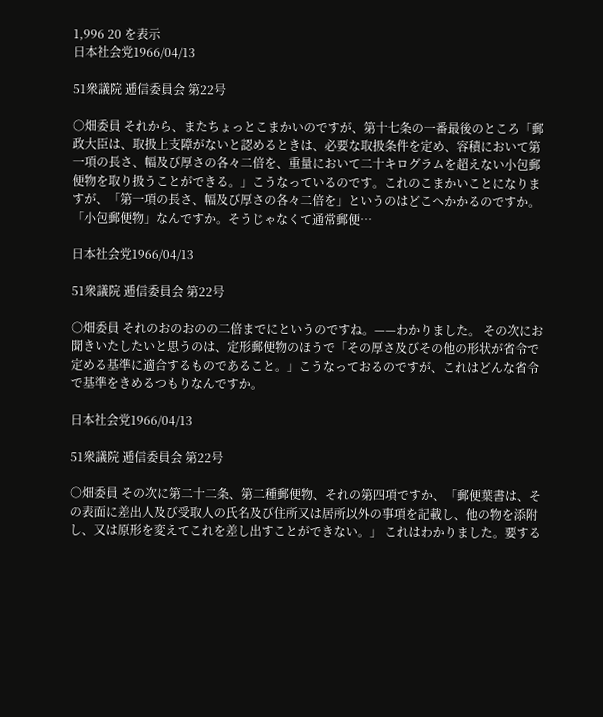1,996 20 を表示
日本社会党1966/04/13

51衆議院 逓信委員会 第22号

○畑委員 それから、またちょっとこまかいのですが、第十七条の一番最後のところ「郵政大臣は、取扱上支障がないと認めるときは、必要な取扱条件を定め、容積において第一項の長さ、幅及び厚さの各々二倍を、重量において二十キログラムを超えない小包郵便物を取り扱うことができる。」こうなっているのです。これのこまかいことになりますが、「第一項の長さ、幅及び厚さの各々二倍を」というのはどこへかかるのですか。「小包郵便物」なんですか。そうじゃなくて通常郵便…

日本社会党1966/04/13

51衆議院 逓信委員会 第22号

○畑委員 それのおのおのの二倍までにというのですね。——わかりました。 その次にお聞きいたしたいと思うのは、定形郵便物のほうで「その厚さ及びその他の形状が省令で定める基準に適合するものであること。」こうなっておるのですが、これはどんな省令で基準をきめるつもりなんですか。

日本社会党1966/04/13

51衆議院 逓信委員会 第22号

○畑委員 その次に第二十二条、第二種郵便物、それの第四項ですか、「郵便葉書は、その表面に差出人及び受取人の氏名及び住所又は居所以外の事項を記載し、他の物を添附し、又は原形を変えてこれを差し出すことができない。」 これはわかりました。要する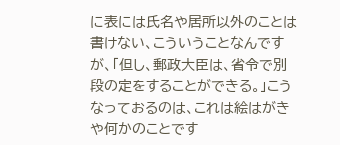に表には氏名や居所以外のことは書けない、こういうことなんですが、「但し、郵政大臣は、省令で別段の定をすることができる。」こうなっておるのは、これは絵はがきや何かのことです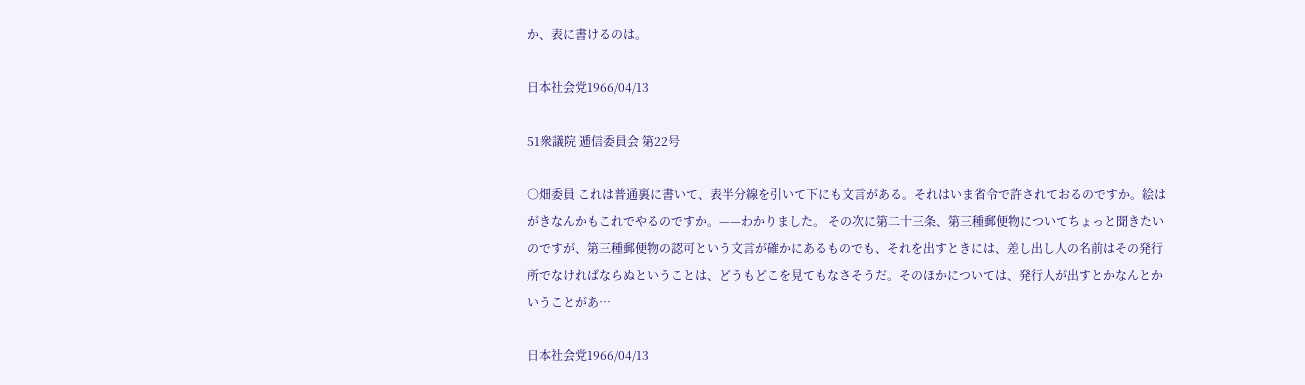か、表に書けるのは。

日本社会党1966/04/13

51衆議院 逓信委員会 第22号

○畑委員 これは普通裏に書いて、表半分線を引いて下にも文言がある。それはいま省令で許されておるのですか。絵はがきなんかもこれでやるのですか。——わかりました。 その次に第二十三条、第三種郵便物についてちょっと聞きたいのですが、第三種郵便物の認可という文言が確かにあるものでも、それを出すときには、差し出し人の名前はその発行所でなければならぬということは、どうもどこを見てもなさそうだ。そのほかについては、発行人が出すとかなんとかいうことがあ…

日本社会党1966/04/13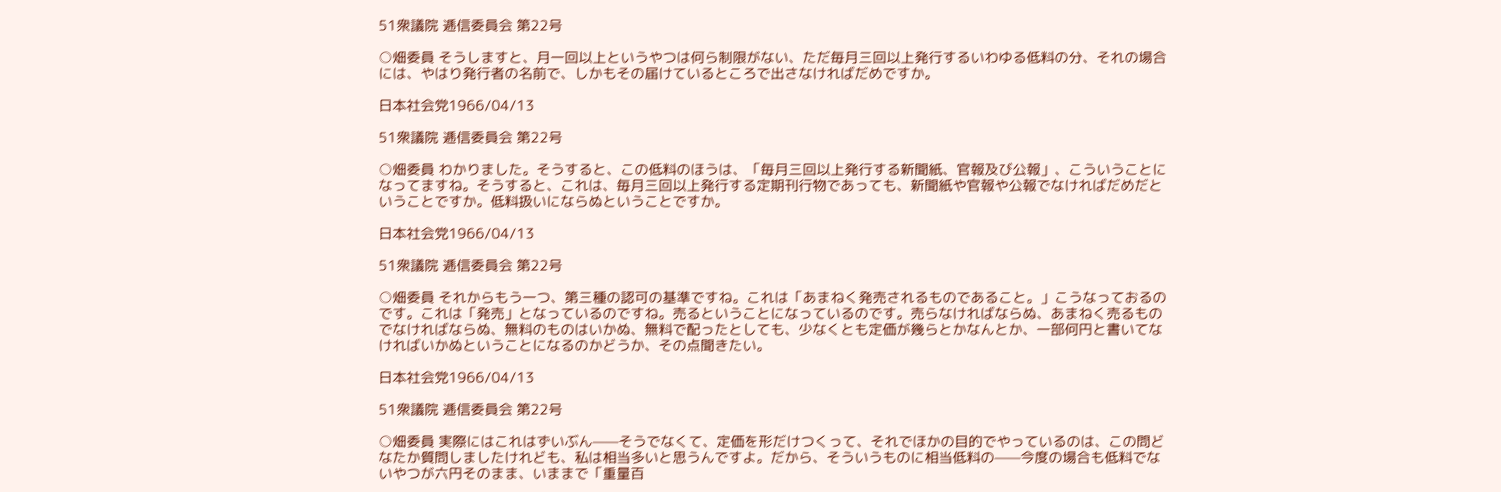51衆議院 逓信委員会 第22号

○畑委員 そうしますと、月一回以上というやつは何ら制限がない、ただ毎月三回以上発行するいわゆる低料の分、それの場合には、やはり発行者の名前で、しかもその届けているところで出さなければだめですか。

日本社会党1966/04/13

51衆議院 逓信委員会 第22号

○畑委員 わかりました。そうすると、この低料のほうは、「毎月三回以上発行する新聞紙、官報及び公報」、こういうことになってますね。そうすると、これは、毎月三回以上発行する定期刊行物であっても、新聞紙や官報や公報でなければだめだということですか。低料扱いにならぬということですか。

日本社会党1966/04/13

51衆議院 逓信委員会 第22号

○畑委員 それからもう一つ、第三種の認可の基準ですね。これは「あまねく発売されるものであること。」こうなっておるのです。これは「発売」となっているのですね。売るということになっているのです。売らなければならぬ、あまねく売るものでなければならぬ、無料のものはいかぬ、無料で配ったとしても、少なくとも定価が幾らとかなんとか、一部何円と書いてなければいかぬということになるのかどうか、その点聞きたい。

日本社会党1966/04/13

51衆議院 逓信委員会 第22号

○畑委員 実際にはこれはずいぶん——そうでなくて、定価を形だけつくって、それでほかの目的でやっているのは、この問どなたか質問しましたけれども、私は相当多いと思うんですよ。だから、そういうものに相当低料の——今度の場合も低料でないやつが六円そのまま、いままで「重量百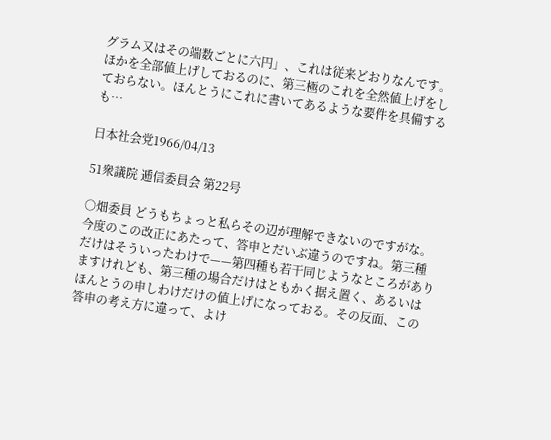グラム又はその端数ごとに六円」、これは従来どおりなんです。ほかを全部値上げしておるのに、第三極のこれを全然値上げをしておらない。ほんとうにこれに書いてあるような要件を具備するも…

日本社会党1966/04/13

51衆議院 逓信委員会 第22号

○畑委員 どうもちょっと私らその辺が理解できないのですがな。今度のこの改正にあたって、答申とだいぶ違うのですね。第三種だけはそういったわけで——第四種も若干同じようなところがありますけれども、第三種の場合だけはともかく据え置く、あるいはほんとうの申しわけだけの値上げになっておる。その反面、この答申の考え方に違って、よけ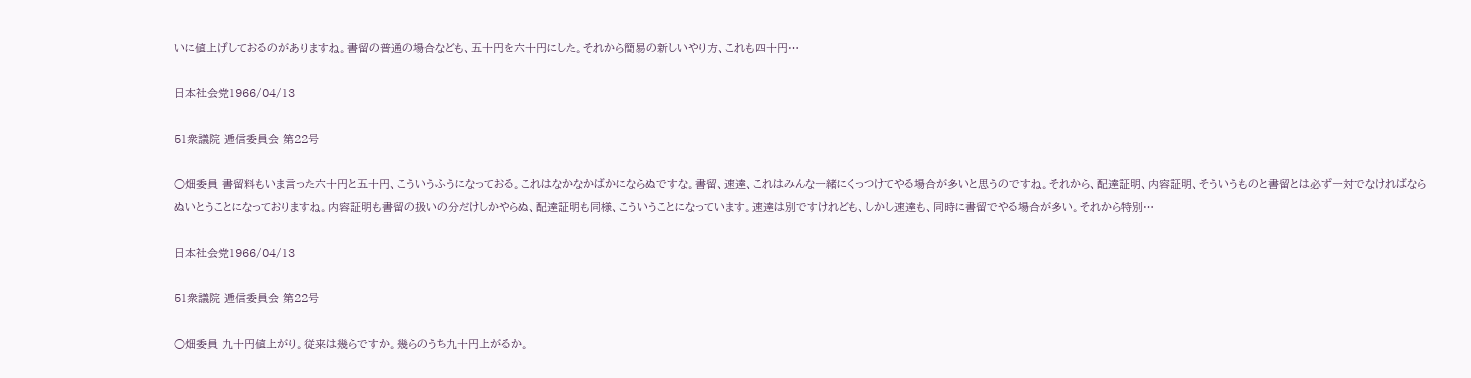いに値上げしておるのがありますね。書留の普通の場合なども、五十円を六十円にした。それから簡易の新しいやり方、これも四十円…

日本社会党1966/04/13

51衆議院 逓信委員会 第22号

○畑委員 書留料もいま言った六十円と五十円、こういうふうになっておる。これはなかなかばかにならぬですな。書留、速達、これはみんな一緒にくっつけてやる場合が多いと思うのですね。それから、配達証明、内容証明、そういうものと書留とは必ず一対でなければならぬいとうことになっておりますね。内容証明も書留の扱いの分だけしかやらぬ、配達証明も同様、こういうことになっています。速達は別ですけれども、しかし速達も、同時に書留でやる場合が多い。それから特別…

日本社会党1966/04/13

51衆議院 逓信委員会 第22号

○畑委員 九十円値上がり。従来は幾らですか。幾らのうち九十円上がるか。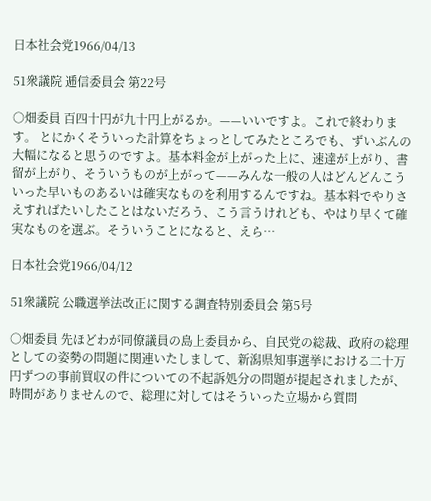日本社会党1966/04/13

51衆議院 逓信委員会 第22号

○畑委員 百四十円が九十円上がるか。——いいですよ。これで終わります。 とにかくそういった計算をちょっとしてみたところでも、ずいぶんの大幅になると思うのですよ。基本料金が上がった上に、速達が上がり、書留が上がり、そういうものが上がって——みんな一般の人はどんどんこういった早いものあるいは確実なものを利用するんですね。基本料でやりさえすればたいしたことはないだろう、こう言うけれども、やはり早くて確実なものを選ぶ。そういうことになると、えら…

日本社会党1966/04/12

51衆議院 公職選挙法改正に関する調査特別委員会 第5号

○畑委員 先ほどわが同僚議員の島上委員から、自民党の総裁、政府の総理としての姿勢の問題に関連いたしまして、新潟県知事選挙における二十万円ずつの事前買収の件についての不起訴処分の問題が提起されましたが、時間がありませんので、総理に対してはそういった立場から質問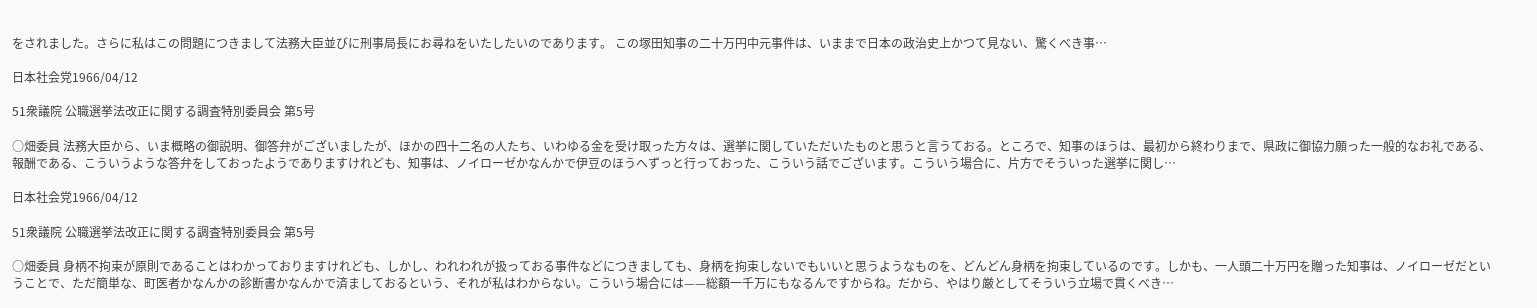をされました。さらに私はこの問題につきまして法務大臣並びに刑事局長にお尋ねをいたしたいのであります。 この塚田知事の二十万円中元事件は、いままで日本の政治史上かつて見ない、驚くべき事…

日本社会党1966/04/12

51衆議院 公職選挙法改正に関する調査特別委員会 第5号

○畑委員 法務大臣から、いま概略の御説明、御答弁がございましたが、ほかの四十二名の人たち、いわゆる金を受け取った方々は、選挙に関していただいたものと思うと言うておる。ところで、知事のほうは、最初から終わりまで、県政に御協力願った一般的なお礼である、報酬である、こういうような答弁をしておったようでありますけれども、知事は、ノイローゼかなんかで伊豆のほうへずっと行っておった、こういう話でございます。こういう場合に、片方でそういった選挙に関し…

日本社会党1966/04/12

51衆議院 公職選挙法改正に関する調査特別委員会 第5号

○畑委員 身柄不拘束が原則であることはわかっておりますけれども、しかし、われわれが扱っておる事件などにつきましても、身柄を拘束しないでもいいと思うようなものを、どんどん身柄を拘束しているのです。しかも、一人頭二十万円を贈った知事は、ノイローゼだということで、ただ簡単な、町医者かなんかの診断書かなんかで済ましておるという、それが私はわからない。こういう場合には——総額一千万にもなるんですからね。だから、やはり厳としてそういう立場で貫くべき…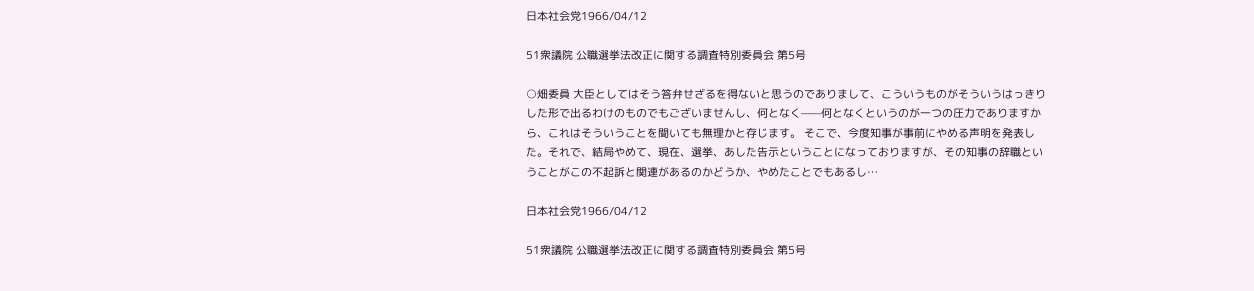日本社会党1966/04/12

51衆議院 公職選挙法改正に関する調査特別委員会 第5号

○畑委員 大臣としてはそう答弁せざるを得ないと思うのでありまして、こういうものがそういうはっきりした形で出るわけのものでもございませんし、何となく——何となくというのが一つの圧力でありますから、これはそういうことを聞いても無理かと存じます。 そこで、今度知事が事前にやめる声明を発表した。それで、結局やめて、現在、選挙、あした告示ということになっておりますが、その知事の辞職ということがこの不起訴と関連があるのかどうか、やめたことでもあるし…

日本社会党1966/04/12

51衆議院 公職選挙法改正に関する調査特別委員会 第5号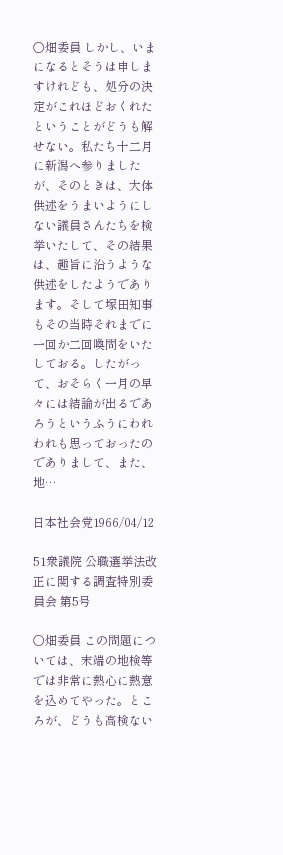○畑委員 しかし、いまになるとそうは申しますけれども、処分の決定がこれほどおくれたということがどうも解せない。私たち十二月に新潟へ参りましたが、そのときは、大体供述をうまいようにしない議員さんたちを検挙いたして、その結果は、趣旨に沿うような供述をしたようであります。そして塚田知事もその当時それまでに一回か二回喚問をいたしておる。したがって、おそらく一月の早々には結論が出るであろうというふうにわれわれも思っておったのでありまして、また、地…

日本社会党1966/04/12

51衆議院 公職選挙法改正に関する調査特別委員会 第5号

○畑委員 この問題については、末端の地検等では非常に熱心に熱意を込めてやった。ところが、どうも高検ない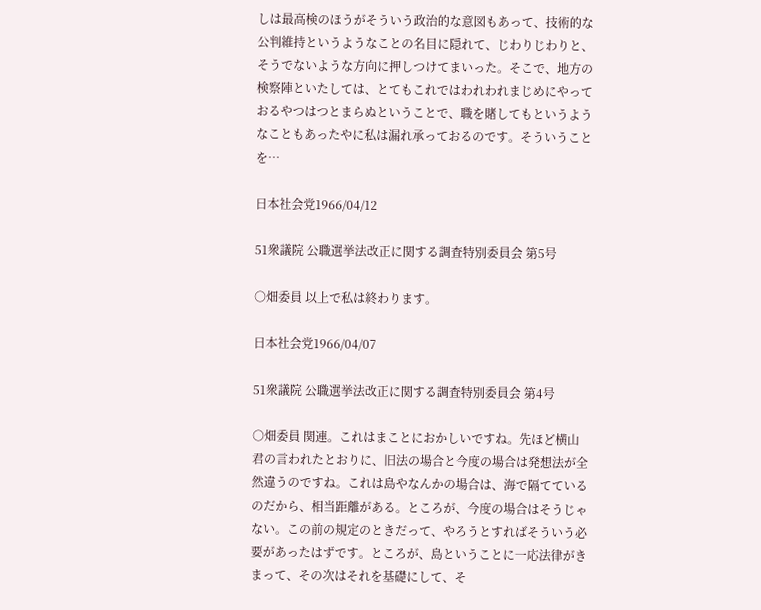しは最高検のほうがそういう政治的な意図もあって、技術的な公判維持というようなことの名目に隠れて、じわりじわりと、そうでないような方向に押しつけてまいった。そこで、地方の検察陣といたしては、とてもこれではわれわれまじめにやっておるやつはつとまらぬということで、職を賭してもというようなこともあったやに私は漏れ承っておるのです。そういうことを…

日本社会党1966/04/12

51衆議院 公職選挙法改正に関する調査特別委員会 第5号

○畑委員 以上で私は終わります。

日本社会党1966/04/07

51衆議院 公職選挙法改正に関する調査特別委員会 第4号

○畑委員 関連。これはまことにおかしいですね。先ほど横山君の言われたとおりに、旧法の場合と今度の場合は発想法が全然違うのですね。これは島やなんかの場合は、海で隔てているのだから、相当距離がある。ところが、今度の場合はそうじゃない。この前の規定のときだって、やろうとすればそういう必要があったはずです。ところが、島ということに一応法律がきまって、その次はそれを基礎にして、そ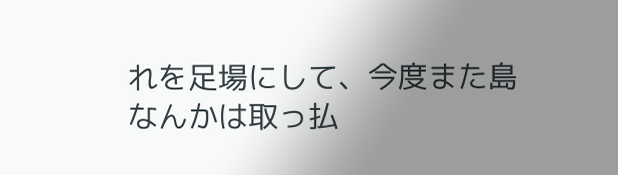れを足場にして、今度また島なんかは取っ払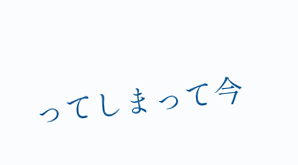ってしまって今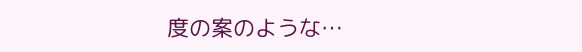度の案のような…